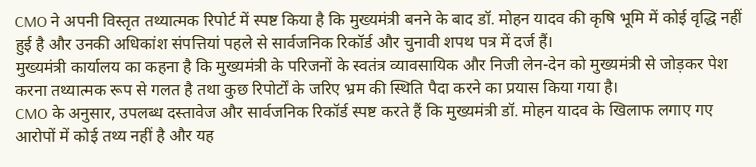CMO ने अपनी विस्तृत तथ्यात्मक रिपोर्ट में स्पष्ट किया है कि मुख्यमंत्री बनने के बाद डॉ. मोहन यादव की कृषि भूमि में कोई वृद्धि नहीं हुई है और उनकी अधिकांश संपत्तियां पहले से सार्वजनिक रिकॉर्ड और चुनावी शपथ पत्र में दर्ज हैं।
मुख्यमंत्री कार्यालय का कहना है कि मुख्यमंत्री के परिजनों के स्वतंत्र व्यावसायिक और निजी लेन-देन को मुख्यमंत्री से जोड़कर पेश करना तथ्यात्मक रूप से गलत है तथा कुछ रिपोर्टों के जरिए भ्रम की स्थिति पैदा करने का प्रयास किया गया है।
CMO के अनुसार, उपलब्ध दस्तावेज और सार्वजनिक रिकॉर्ड स्पष्ट करते हैं कि मुख्यमंत्री डॉ. मोहन यादव के खिलाफ लगाए गए आरोपों में कोई तथ्य नहीं है और यह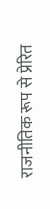राजनीतिक रूप से प्रेरित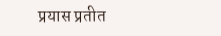प्रयास प्रतीत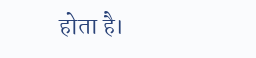होता है।